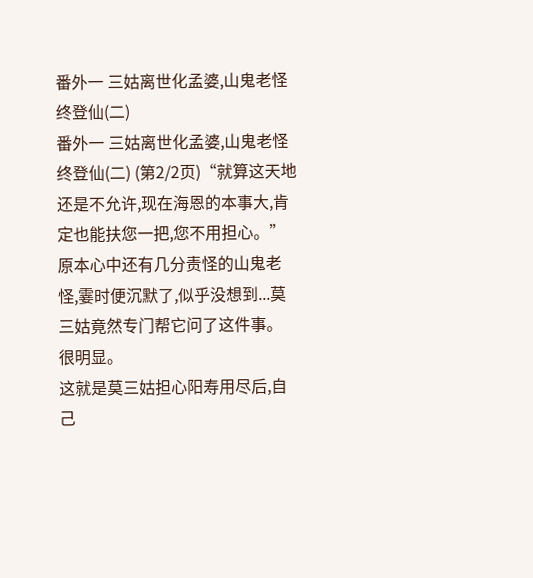番外一 三姑离世化孟婆,山鬼老怪终登仙(二)
番外一 三姑离世化孟婆,山鬼老怪终登仙(二) (第2/2页)“就算这天地还是不允许,现在海恩的本事大,肯定也能扶您一把,您不用担心。”
原本心中还有几分责怪的山鬼老怪,霎时便沉默了,似乎没想到...莫三姑竟然专门帮它问了这件事。
很明显。
这就是莫三姑担心阳寿用尽后,自己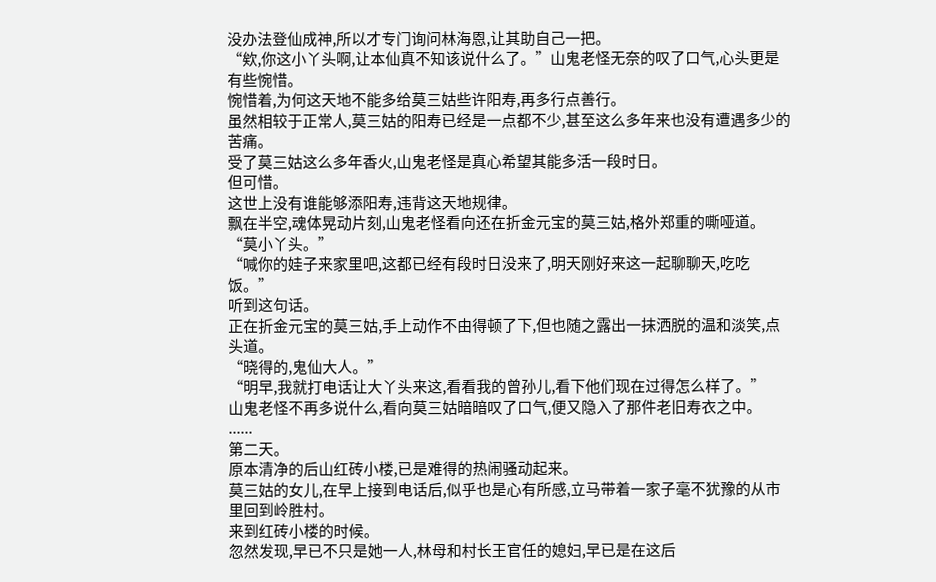没办法登仙成神,所以才专门询问林海恩,让其助自己一把。
“欸,你这小丫头啊,让本仙真不知该说什么了。”山鬼老怪无奈的叹了口气,心头更是有些惋惜。
惋惜着,为何这天地不能多给莫三姑些许阳寿,再多行点善行。
虽然相较于正常人,莫三姑的阳寿已经是一点都不少,甚至这么多年来也没有遭遇多少的苦痛。
受了莫三姑这么多年香火,山鬼老怪是真心希望其能多活一段时日。
但可惜。
这世上没有谁能够添阳寿,违背这天地规律。
飘在半空,魂体晃动片刻,山鬼老怪看向还在折金元宝的莫三姑,格外郑重的嘶哑道。
“莫小丫头。”
“喊你的娃子来家里吧,这都已经有段时日没来了,明天刚好来这一起聊聊天,吃吃饭。”
听到这句话。
正在折金元宝的莫三姑,手上动作不由得顿了下,但也随之露出一抹洒脱的温和淡笑,点头道。
“晓得的,鬼仙大人。”
“明早,我就打电话让大丫头来这,看看我的曾孙儿,看下他们现在过得怎么样了。”
山鬼老怪不再多说什么,看向莫三姑暗暗叹了口气,便又隐入了那件老旧寿衣之中。
......
第二天。
原本清净的后山红砖小楼,已是难得的热闹骚动起来。
莫三姑的女儿,在早上接到电话后,似乎也是心有所感,立马带着一家子毫不犹豫的从市里回到岭胜村。
来到红砖小楼的时候。
忽然发现,早已不只是她一人,林母和村长王官任的媳妇,早已是在这后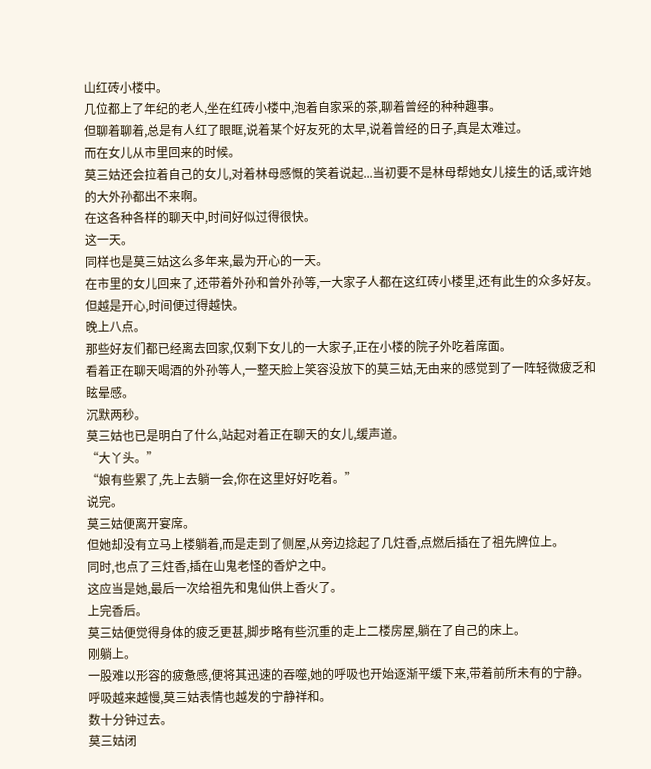山红砖小楼中。
几位都上了年纪的老人,坐在红砖小楼中,泡着自家采的茶,聊着曾经的种种趣事。
但聊着聊着,总是有人红了眼眶,说着某个好友死的太早,说着曾经的日子,真是太难过。
而在女儿从市里回来的时候。
莫三姑还会拉着自己的女儿,对着林母感慨的笑着说起...当初要不是林母帮她女儿接生的话,或许她的大外孙都出不来啊。
在这各种各样的聊天中,时间好似过得很快。
这一天。
同样也是莫三姑这么多年来,最为开心的一天。
在市里的女儿回来了,还带着外孙和曾外孙等,一大家子人都在这红砖小楼里,还有此生的众多好友。
但越是开心,时间便过得越快。
晚上八点。
那些好友们都已经离去回家,仅剩下女儿的一大家子,正在小楼的院子外吃着席面。
看着正在聊天喝酒的外孙等人,一整天脸上笑容没放下的莫三姑,无由来的感觉到了一阵轻微疲乏和眩晕感。
沉默两秒。
莫三姑也已是明白了什么,站起对着正在聊天的女儿,缓声道。
“大丫头。”
“娘有些累了,先上去躺一会,你在这里好好吃着。”
说完。
莫三姑便离开宴席。
但她却没有立马上楼躺着,而是走到了侧屋,从旁边捻起了几炷香,点燃后插在了祖先牌位上。
同时,也点了三炷香,插在山鬼老怪的香炉之中。
这应当是她,最后一次给祖先和鬼仙供上香火了。
上完香后。
莫三姑便觉得身体的疲乏更甚,脚步略有些沉重的走上二楼房屋,躺在了自己的床上。
刚躺上。
一股难以形容的疲惫感,便将其迅速的吞噬,她的呼吸也开始逐渐平缓下来,带着前所未有的宁静。
呼吸越来越慢,莫三姑表情也越发的宁静祥和。
数十分钟过去。
莫三姑闭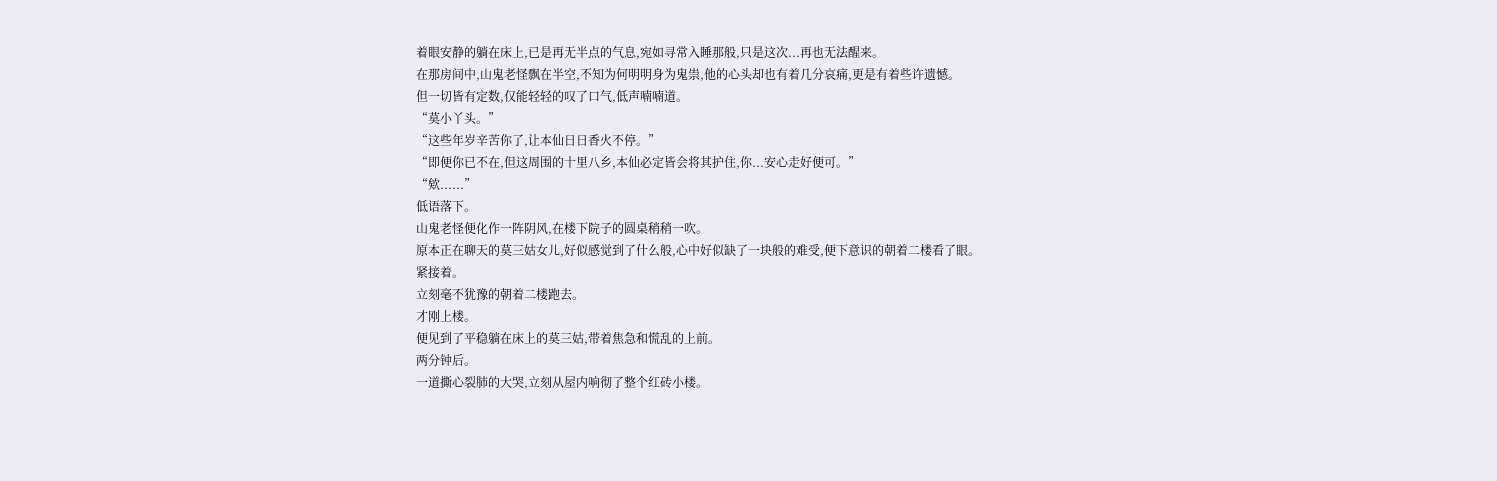着眼安静的躺在床上,已是再无半点的气息,宛如寻常入睡那般,只是这次...再也无法醒来。
在那房间中,山鬼老怪飘在半空,不知为何明明身为鬼祟,他的心头却也有着几分哀痛,更是有着些许遗憾。
但一切皆有定数,仅能轻轻的叹了口气,低声喃喃道。
“莫小丫头。”
“这些年岁辛苦你了,让本仙日日香火不停。”
“即便你已不在,但这周围的十里八乡,本仙必定皆会将其护住,你...安心走好便可。”
“欸......”
低语落下。
山鬼老怪便化作一阵阴风,在楼下院子的圆桌稍稍一吹。
原本正在聊天的莫三姑女儿,好似感觉到了什么般,心中好似缺了一块般的难受,便下意识的朝着二楼看了眼。
紧接着。
立刻毫不犹豫的朝着二楼跑去。
才刚上楼。
便见到了平稳躺在床上的莫三姑,带着焦急和慌乱的上前。
两分钟后。
一道撕心裂肺的大哭,立刻从屋内响彻了整个红砖小楼。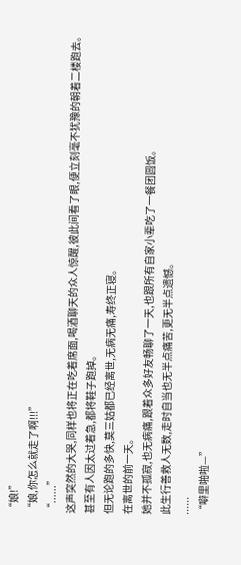“娘!”
“娘,你怎么就走了啊!!!”
“......”
这声突然的大哭,同样也将正在吃着席面,喝酒聊天的众人惊醒,彼此间看了眼,便立刻毫不犹豫的朝着二楼跑去。
甚至有人因太过着急,都将鞋子跑掉。
但无论跑的多快,莫三姑都已经离世,无病无痛,寿终正寝。
在离世的前一天。
她并不孤寂,也无病痛,跟着众多好友畅聊了一天,也跟所有自家小辈吃了一餐团圆饭。
此生行善救人无数,走时自当也无半点痛苦,更无半点遗憾。
......
“噼里啪啦—”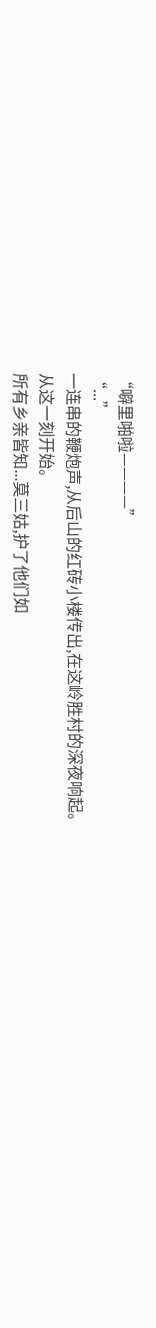“噼里啪啦————”
“...”
一连串的鞭炮声,从后山的红砖小楼传出,在这岭胜村的深夜响起。
从这一刻开始。
所有乡亲皆知...莫三姑,护了他们如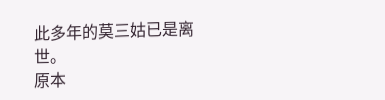此多年的莫三姑已是离世。
原本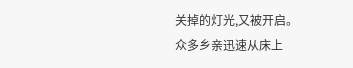关掉的灯光,又被开启。
众多乡亲迅速从床上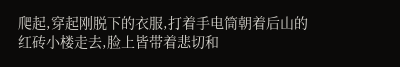爬起,穿起刚脱下的衣服,打着手电筒朝着后山的红砖小楼走去,脸上皆带着悲切和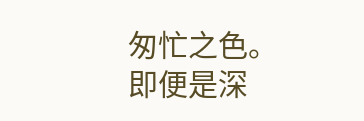匆忙之色。
即便是深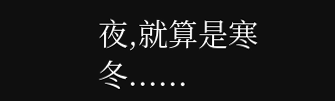夜,就算是寒冬......